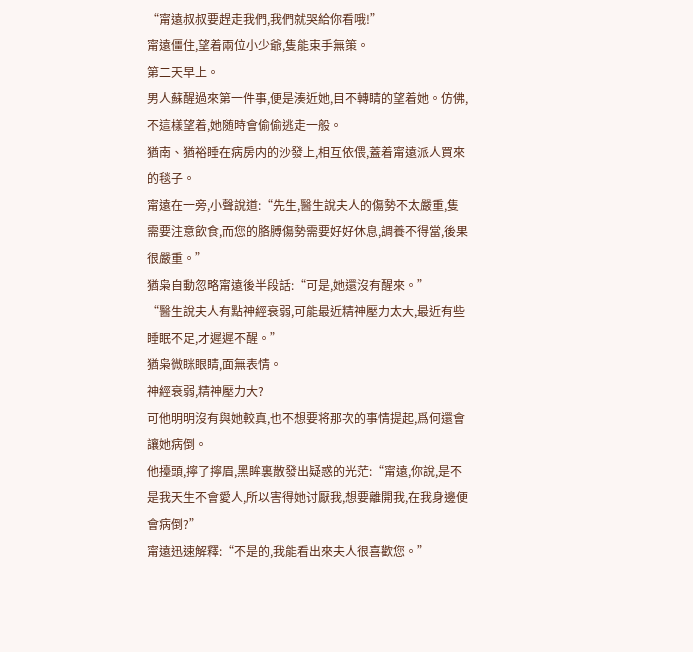“甯遠叔叔要趕走我們,我們就哭給你看哦!”
甯遠僵住,望着兩位小少爺,隻能束手無策。
第二天早上。
男人蘇醒過來第一件事,便是湊近她,目不轉睛的望着她。仿佛,不這樣望着,她随時會偷偷逃走一般。
猶南、猶裕睡在病房内的沙發上,相互依偎,蓋着甯遠派人買來的毯子。
甯遠在一旁,小聲說道:“先生,醫生說夫人的傷勢不太嚴重,隻需要注意飲食,而您的胳膊傷勢需要好好休息,調養不得當,後果很嚴重。”
猶枭自動忽略甯遠後半段話:“可是,她還沒有醒來。”
“醫生說夫人有點神經衰弱,可能最近精神壓力太大,最近有些睡眠不足,才遲遲不醒。”
猶枭微眯眼睛,面無表情。
神經衰弱,精神壓力大?
可他明明沒有與她較真,也不想要将那次的事情提起,爲何還會讓她病倒。
他擡頭,擰了擰眉,黑眸裏散發出疑惑的光茫:“甯遠,你說,是不是我天生不會愛人,所以害得她讨厭我,想要離開我,在我身邊便會病倒?”
甯遠迅速解釋:“不是的,我能看出來夫人很喜歡您。”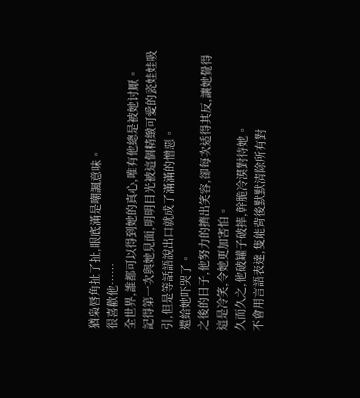猶枭唇角扯了扯,眼底滿是嘲諷意味。
很喜歡他……
全世界,誰都可以得到她的真心,唯有他總是被她讨厭。
記得第一次與她見面,明明目光被這個精緻可愛的瓷娃娃吸引,但是等話語說出口就成了滿滿的憎惡。
還給她吓哭了。
之後的日子,他努力的擠出笑容,卻每次适得其反,讓她覺得這是冷笑,令她更加害怕。
久而久之,他破罐子破摔,幹脆冷漠對待她。
不會用言語表達,隻能背後默默清除所有對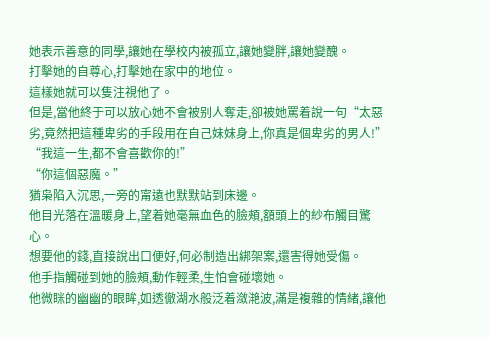她表示善意的同學,讓她在學校内被孤立,讓她變胖,讓她變醜。
打擊她的自尊心,打擊她在家中的地位。
這樣她就可以隻注視他了。
但是,當他終于可以放心她不會被别人奪走,卻被她罵着說一句“太惡劣,竟然把這種卑劣的手段用在自己妹妹身上,你真是個卑劣的男人!”
“我這一生,都不會喜歡你的!”
“你這個惡魔。”
猶枭陷入沉思,一旁的甯遠也默默站到床邊。
他目光落在溫暖身上,望着她毫無血色的臉頰,額頭上的紗布觸目驚心。
想要他的錢,直接說出口便好,何必制造出綁架案,還害得她受傷。
他手指觸碰到她的臉頰,動作輕柔,生怕會碰壞她。
他微眯的幽幽的眼眸,如透徹湖水般泛着潋滟波,滿是複雜的情緒,讓他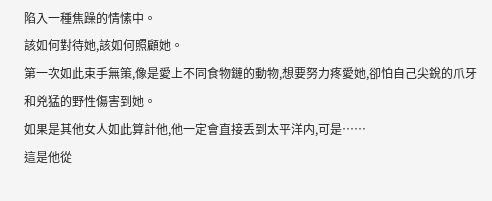陷入一種焦躁的情愫中。
該如何對待她,該如何照顧她。
第一次如此束手無策,像是愛上不同食物鏈的動物,想要努力疼愛她,卻怕自己尖銳的爪牙和兇猛的野性傷害到她。
如果是其他女人如此算計他,他一定會直接丢到太平洋内,可是……
這是他從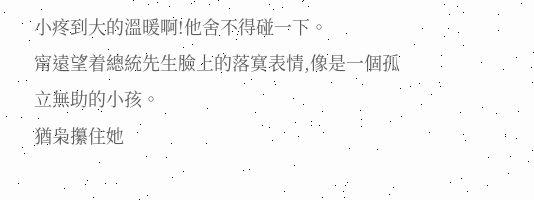小疼到大的溫暖啊!他舍不得碰一下。
甯遠望着總統先生臉上的落寞表情,像是一個孤立無助的小孩。
猶枭攥住她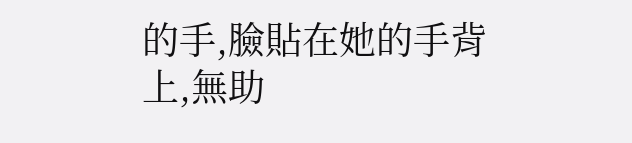的手,臉貼在她的手背上,無助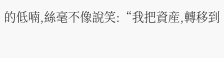的低喃,絲毫不像說笑:“我把資産,轉移到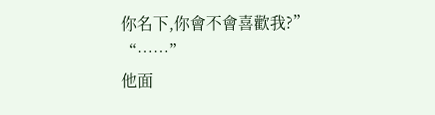你名下,你會不會喜歡我?”
“……”
他面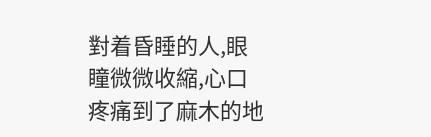對着昏睡的人,眼瞳微微收縮,心口疼痛到了麻木的地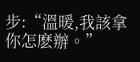步:“溫暖,我該拿你怎麽辦。”